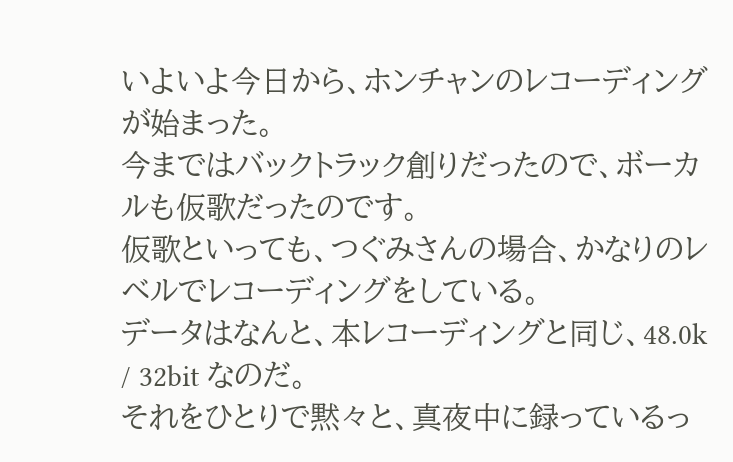いよいよ今日から、ホンチャンのレコーディングが始まった。
今まではバックトラック創りだったので、ボーカルも仮歌だったのです。
仮歌といっても、つぐみさんの場合、かなりのレベルでレコーディングをしている。
データはなんと、本レコーディングと同じ、48.0k / 32bit なのだ。
それをひとりで黙々と、真夜中に録っているっ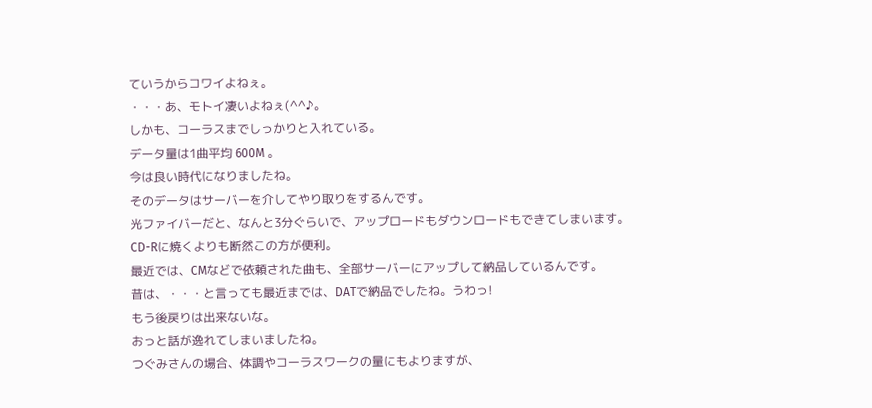ていうからコワイよねぇ。
・・・あ、モトイ凄いよねぇ(^^♪。
しかも、コーラスまでしっかりと入れている。
データ量は1曲平均 600M 。
今は良い時代になりましたね。
そのデータはサーバーを介してやり取りをするんです。
光ファイバーだと、なんと3分ぐらいで、アップロードもダウンロードもできてしまいます。
CD-Rに焼くよりも断然この方が便利。
最近では、CMなどで依頼された曲も、全部サーバーにアップして納品しているんです。
昔は、・・・と言っても最近までは、DATで納品でしたね。うわっ!
もう後戻りは出来ないな。
おっと話が逸れてしまいましたね。
つぐみさんの場合、体調やコーラスワークの量にもよりますが、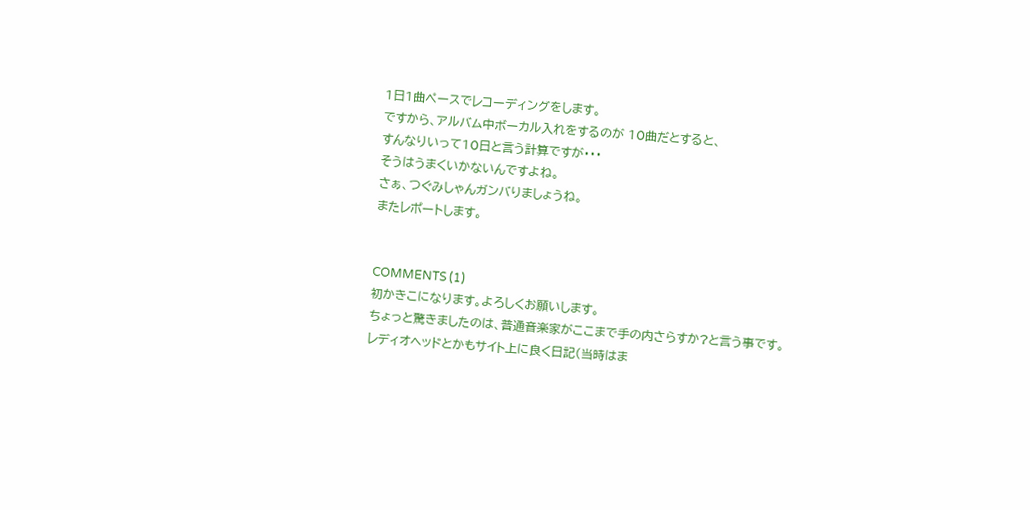1日1曲ペースでレコーディングをします。
ですから、アルバム中ボーカル入れをするのが 10曲だとすると、
すんなりいって10日と言う計算ですが・・・
そうはうまくいかないんですよね。
さぁ、つぐみしゃんガンバりましょうね。
またレポートします。


COMMENTS (1)
初かきこになります。よろしくお願いします。
ちょっと驚きましたのは、普通音楽家がここまで手の内さらすか?と言う事です。レディオヘッドとかもサイト上に良く日記(当時はま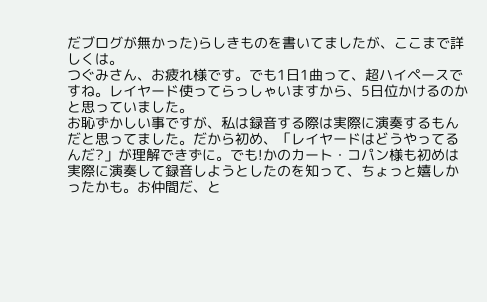だブログが無かった)らしきものを書いてましたが、ここまで詳しくは。
つぐみさん、お疲れ様です。でも1日1曲って、超ハイペースですね。レイヤード使ってらっしゃいますから、5日位かけるのかと思っていました。
お恥ずかしい事ですが、私は録音する際は実際に演奏するもんだと思ってました。だから初め、「レイヤードはどうやってるんだ?」が理解できずに。でも!かのカート・コパン様も初めは実際に演奏して録音しようとしたのを知って、ちょっと嬉しかったかも。お仲間だ、と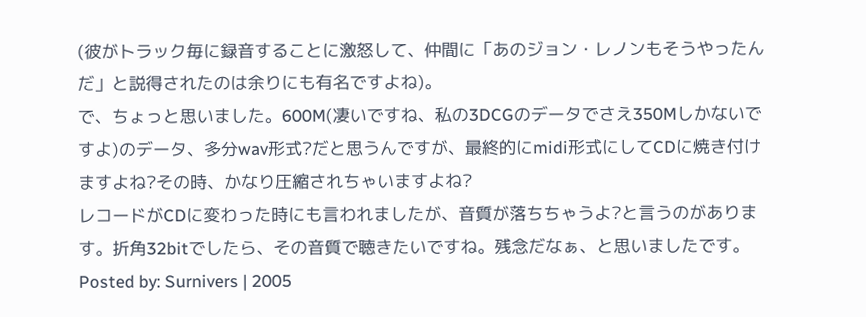(彼がトラック毎に録音することに激怒して、仲間に「あのジョン・レノンもそうやったんだ」と説得されたのは余りにも有名ですよね)。
で、ちょっと思いました。600M(凄いですね、私の3DCGのデータでさえ350Mしかないですよ)のデータ、多分wav形式?だと思うんですが、最終的にmidi形式にしてCDに焼き付けますよね?その時、かなり圧縮されちゃいますよね?
レコードがCDに変わった時にも言われましたが、音質が落ちちゃうよ?と言うのがあります。折角32bitでしたら、その音質で聴きたいですね。残念だなぁ、と思いましたです。
Posted by: Surnivers | 2005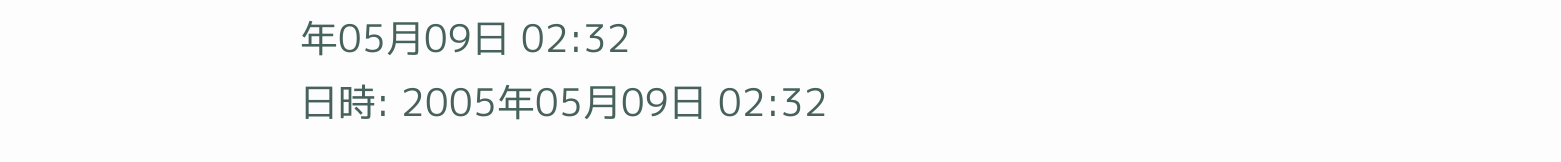年05月09日 02:32
日時: 2005年05月09日 02:32